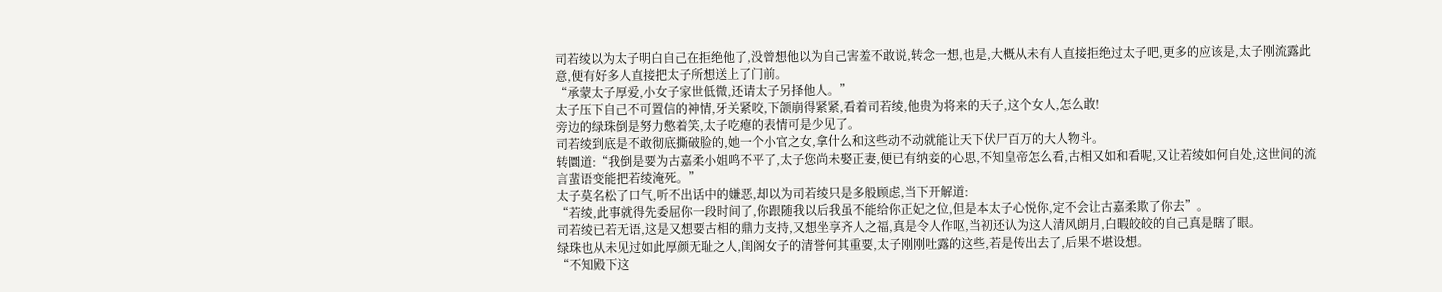司若绫以为太子明白自己在拒绝他了,没曾想他以为自己害羞不敢说,转念一想,也是,大概从未有人直接拒绝过太子吧,更多的应该是,太子刚流露此意,便有好多人直接把太子所想送上了门前。
“承蒙太子厚爱,小女子家世低微,还请太子另择他人。”
太子压下自己不可置信的神情,牙关紧咬,下颌崩得紧紧,看着司若绫,他贵为将来的天子,这个女人,怎么敢!
旁边的绿珠倒是努力憋着笑,太子吃瘪的表情可是少见了。
司若绫到底是不敢彻底撕破脸的,她一个小官之女,拿什么和这些动不动就能让天下伏尸百万的大人物斗。
转圜道:“我倒是要为古嘉柔小姐鸣不平了,太子您尚未娶正妻,便已有纳妾的心思,不知皇帝怎么看,古相又如和看呢,又让若绫如何自处,这世间的流言蜚语变能把若绫淹死。”
太子莫名松了口气,听不出话中的嫌恶,却以为司若绫只是多般顾虑,当下开解道:
“若绫,此事就得先委屈你一段时间了,你跟随我以后我虽不能给你正妃之位,但是本太子心悦你,定不会让古嘉柔欺了你去”。
司若绫已若无语,这是又想要古相的鼎力支持,又想坐享齐人之福,真是令人作呕,当初还认为这人清风朗月,白暇皎皎的自己真是瞎了眼。
绿珠也从未见过如此厚颜无耻之人,闺阁女子的清誉何其重要,太子刚刚吐露的这些,若是传出去了,后果不堪设想。
“不知殿下这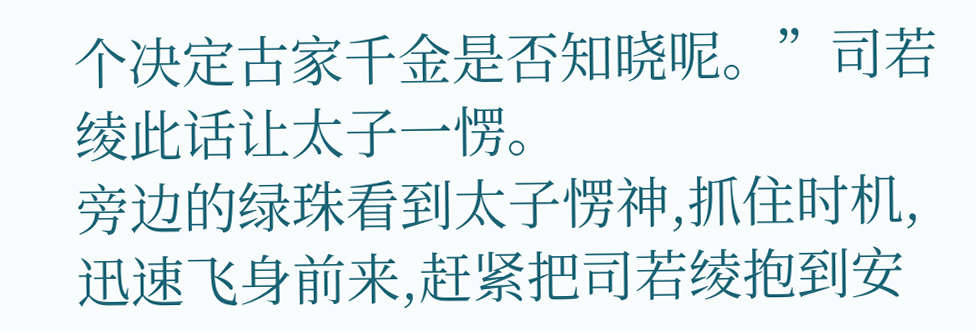个决定古家千金是否知晓呢。”司若绫此话让太子一愣。
旁边的绿珠看到太子愣神,抓住时机,迅速飞身前来,赶紧把司若绫抱到安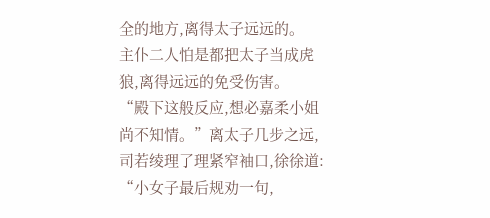全的地方,离得太子远远的。
主仆二人怕是都把太子当成虎狼,离得远远的免受伤害。
“殿下这般反应,想必嘉柔小姐尚不知情。”离太子几步之远,司若绫理了理紧窄袖口,徐徐道:
“小女子最后规劝一句,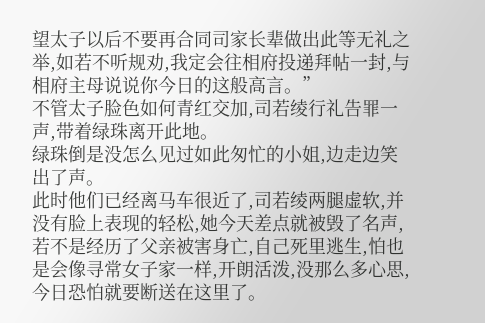望太子以后不要再合同司家长辈做出此等无礼之举,如若不听规劝,我定会往相府投递拜帖一封,与相府主母说说你今日的这般高言。”
不管太子脸色如何青红交加,司若绫行礼告罪一声,带着绿珠离开此地。
绿珠倒是没怎么见过如此匆忙的小姐,边走边笑出了声。
此时他们已经离马车很近了,司若绫两腿虚软,并没有脸上表现的轻松,她今天差点就被毁了名声,若不是经历了父亲被害身亡,自己死里逃生,怕也是会像寻常女子家一样,开朗活泼,没那么多心思,今日恐怕就要断送在这里了。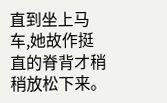直到坐上马车,她故作挺直的脊背才稍稍放松下来。